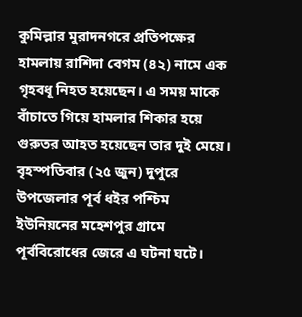কুমিল্লার মুরাদনগরে প্রতিপক্ষের হামলায় রাশিদা বেগম (৪২) নামে এক গৃহবধূ নিহত হয়েছেন। এ সময় মাকে বাঁচাতে গিয়ে হামলার শিকার হয়ে গুরুতর আহত হয়েছেন তার দুই মেয়ে।
বৃহস্পতিবার (২৫ জুন) দুপুরে উপজেলার পূর্ব ধইর পশ্চিম ইউনিয়নের মহেশপুর গ্রামে পূর্ববিরোধের জেরে এ ঘটনা ঘটে।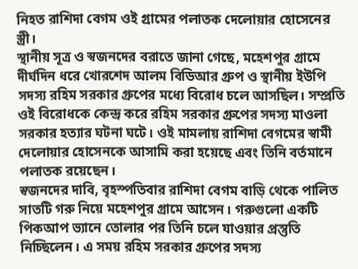নিহত রাশিদা বেগম ওই গ্রামের পলাতক দেলোয়ার হোসেনের স্ত্রী।
স্থানীয় সূত্র ও স্বজনদের বরাতে জানা গেছে, মহেশপুর গ্রামে দীর্ঘদিন ধরে খোরশেদ আলম বিডিআর গ্রুপ ও স্থানীয় ইউপি সদস্য রহিম সরকার গ্রুপের মধ্যে বিরোধ চলে আসছিল। সম্প্রতি ওই বিরোধকে কেন্দ্র করে রহিম সরকার গ্রুপের সদস্য মাওলা সরকার হত্যার ঘটনা ঘটে। ওই মামলায় রাশিদা বেগমের স্বামী দেলোয়ার হোসেনকে আসামি করা হয়েছে এবং তিনি বর্তমানে পলাতক রয়েছেন।
স্বজনদের দাবি, বৃহস্পতিবার রাশিদা বেগম বাড়ি থেকে পালিত সাতটি গরু নিয়ে মহেশপুর গ্রামে আসেন। গরুগুলো একটি পিকআপ ভ্যানে তোলার পর তিনি চলে যাওয়ার প্রস্তুতি নিচ্ছিলেন। এ সময় রহিম সরকার গ্রুপের সদস্য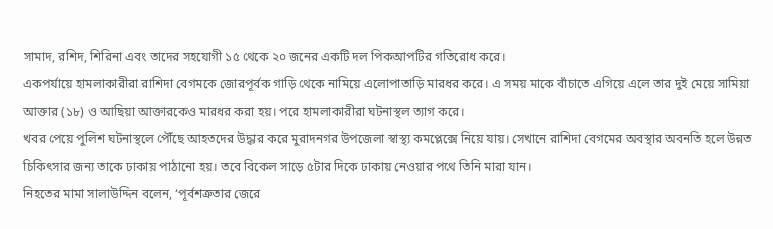সামাদ, রশিদ, শিরিনা এবং তাদের সহযোগী ১৫ থেকে ২০ জনের একটি দল পিকআপটির গতিরোধ করে।
একপর্যায়ে হামলাকারীরা রাশিদা বেগমকে জোরপূর্বক গাড়ি থেকে নামিয়ে এলোপাতাড়ি মারধর করে। এ সময় মাকে বাঁচাতে এগিয়ে এলে তার দুই মেয়ে সামিয়া আক্তার (১৮) ও আছিয়া আক্তারকেও মারধর করা হয়। পরে হামলাকারীরা ঘটনাস্থল ত্যাগ করে।
খবর পেয়ে পুলিশ ঘটনাস্থলে পৌঁছে আহতদের উদ্ধার করে মুরাদনগর উপজেলা স্বাস্থ্য কমপ্লেক্সে নিয়ে যায়। সেখানে রাশিদা বেগমের অবস্থার অবনতি হলে উন্নত চিকিৎসার জন্য তাকে ঢাকায় পাঠানো হয়। তবে বিকেল সাড়ে ৫টার দিকে ঢাকায় নেওয়ার পথে তিনি মারা যান।
নিহতের মামা সালাউদ্দিন বলেন, ‘পূর্বশত্রুতার জেরে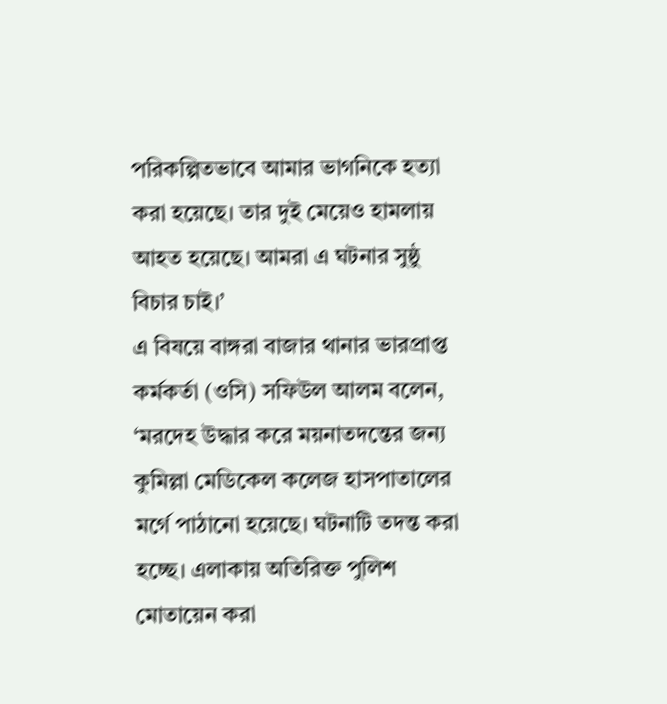পরিকল্পিতভাবে আমার ভাগনিকে হত্যা করা হয়েছে। তার দুই মেয়েও হামলায় আহত হয়েছে। আমরা এ ঘটনার সুষ্ঠু বিচার চাই।’
এ বিষয়ে বাঙ্গরা বাজার থানার ভারপ্রাপ্ত কর্মকর্তা (ওসি) সফিউল আলম বলেন, ‘মরদেহ উদ্ধার করে ময়নাতদন্তের জন্য কুমিল্লা মেডিকেল কলেজ হাসপাতালের মর্গে পাঠানো হয়েছে। ঘটনাটি তদন্ত করা হচ্ছে। এলাকায় অতিরিক্ত পুলিশ মোতায়েন করা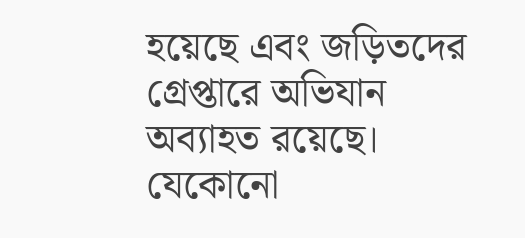হয়েছে এবং জড়িতদের গ্রেপ্তারে অভিযান অব্যাহত রয়েছে। যেকোনো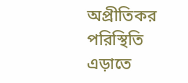অপ্রীতিকর পরিস্থিতি এড়াতে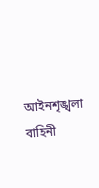আইনশৃঙ্খলা বাহিনী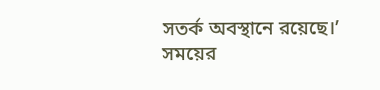সতর্ক অবস্থানে রয়েছে।’
সময়ের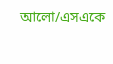আলো/এসএকে